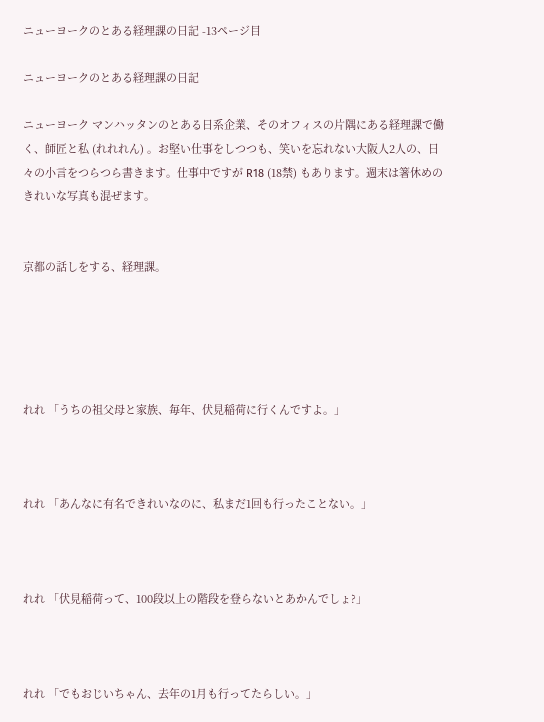ニューヨークのとある経理課の日記 -13ページ目

ニューヨークのとある経理課の日記

ニューヨーク マンハッタンのとある日系企業、そのオフィスの片隅にある経理課で働く、師匠と私 (れれれん) 。お堅い仕事をしつつも、笑いを忘れない大阪人2人の、日々の小言をつらつら書きます。仕事中ですが R18 (18禁) もあります。週末は箸休めのきれいな写真も混ぜます。


京都の話しをする、経理課。





れれ 「うちの祖父母と家族、毎年、伏見稲荷に行くんですよ。」



れれ 「あんなに有名できれいなのに、私まだ1回も行ったことない。」



れれ 「伏見稲荷って、100段以上の階段を登らないとあかんでしょ?」



れれ 「でもおじいちゃん、去年の1月も行ってたらしい。」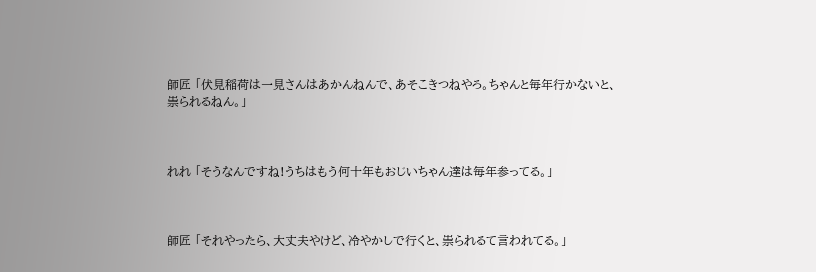師匠 「伏見稲荷は一見さんはあかんねんで、あそこきつねやろ。ちゃんと毎年行かないと、祟られるねん。」



れれ 「そうなんですね!うちはもう何十年もおじいちゃん達は毎年参ってる。」



師匠 「それやったら、大丈夫やけど、冷やかしで行くと、祟られるて言われてる。」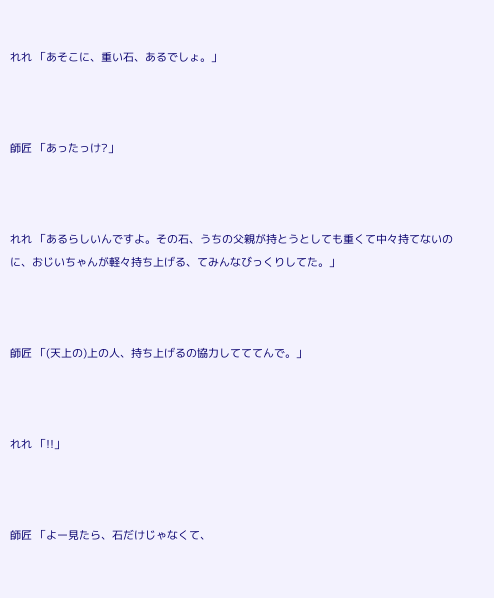れれ 「あそこに、重い石、あるでしょ。」



師匠 「あったっけ?」



れれ 「あるらしいんですよ。その石、うちの父親が持とうとしても重くて中々持てないのに、おじいちゃんが軽々持ち上げる、てみんなびっくりしてた。」



師匠 「(天上の)上の人、持ち上げるの協力してててんで。」



れれ 「!!」



師匠 「よー見たら、石だけじゃなくて、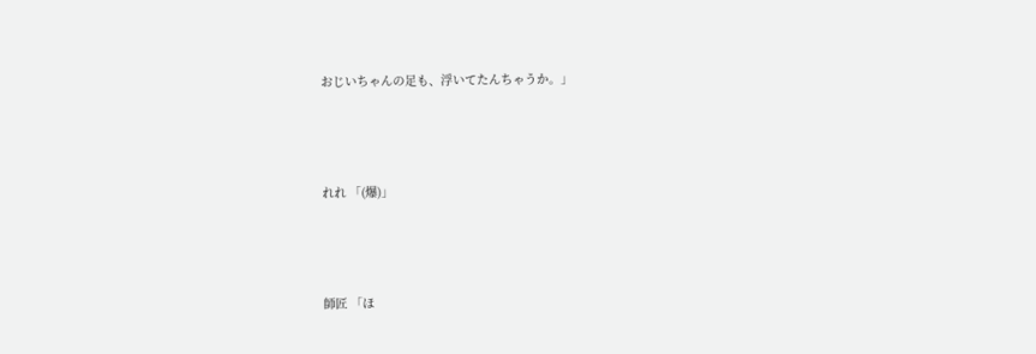おじいちゃんの足も、浮いてたんちゃうか。」



れれ 「(爆)」



師匠 「ほ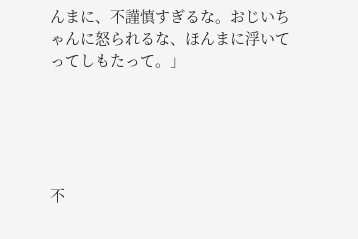んまに、不謹慎すぎるな。おじいちゃんに怒られるな、ほんまに浮いてってしもたって。」





不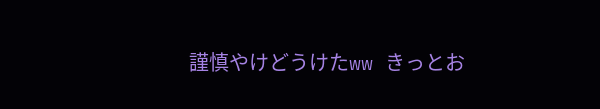謹慎やけどうけたww きっとお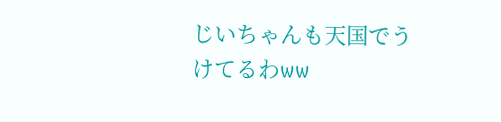じいちゃんも天国でうけてるわww